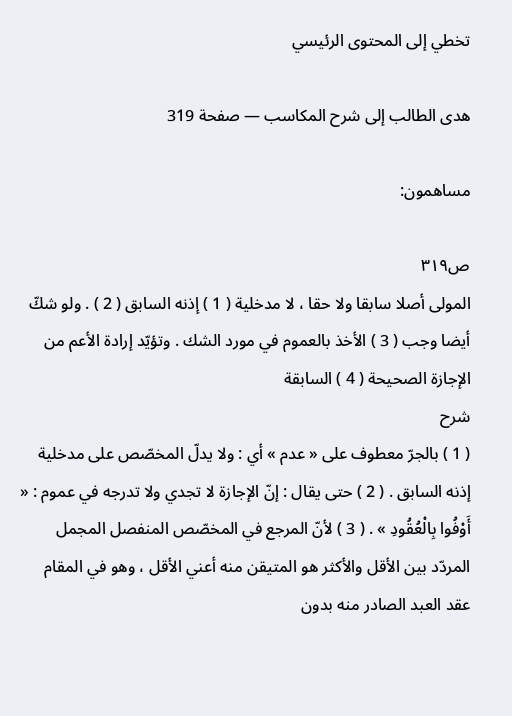تخطي إلى المحتوى الرئيسي

هدى الطالب إلى شرح المكاسب — صفحة 319

مساهمون:

ص٣١٩
المولى أصلا سابقا ولا حقا ، لا مدخلية ( 1 ) إذنه السابق ( 2 ) . ولو شكّ أيضا وجب ( 3 ) الأخذ بالعموم في مورد الشك . وتؤيّد إرادة الأعم من الإجازة الصحيحة ( 4 ) السابقة
شرح
( 1 ) بالجرّ معطوف على « عدم » أي : ولا يدلّ المخصّص على مدخلية إذنه السابق . ( 2 ) حتى يقال : إنّ الإجازة لا تجدي ولا تدرجه في عموم : « أَوْفُوا بِالْعُقُودِ » . ( 3 ) لأنّ المرجع في المخصّص المنفصل المجمل المردّد بين الأقل والأكثر هو المتيقن منه أعني الأقل ، وهو في المقام عقد العبد الصادر منه بدون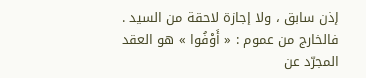إذن سابق ، ولا إجازة لاحقة من السيد . فالخارج من عموم : « أَوْفُوا » هو العقد المجرّد عن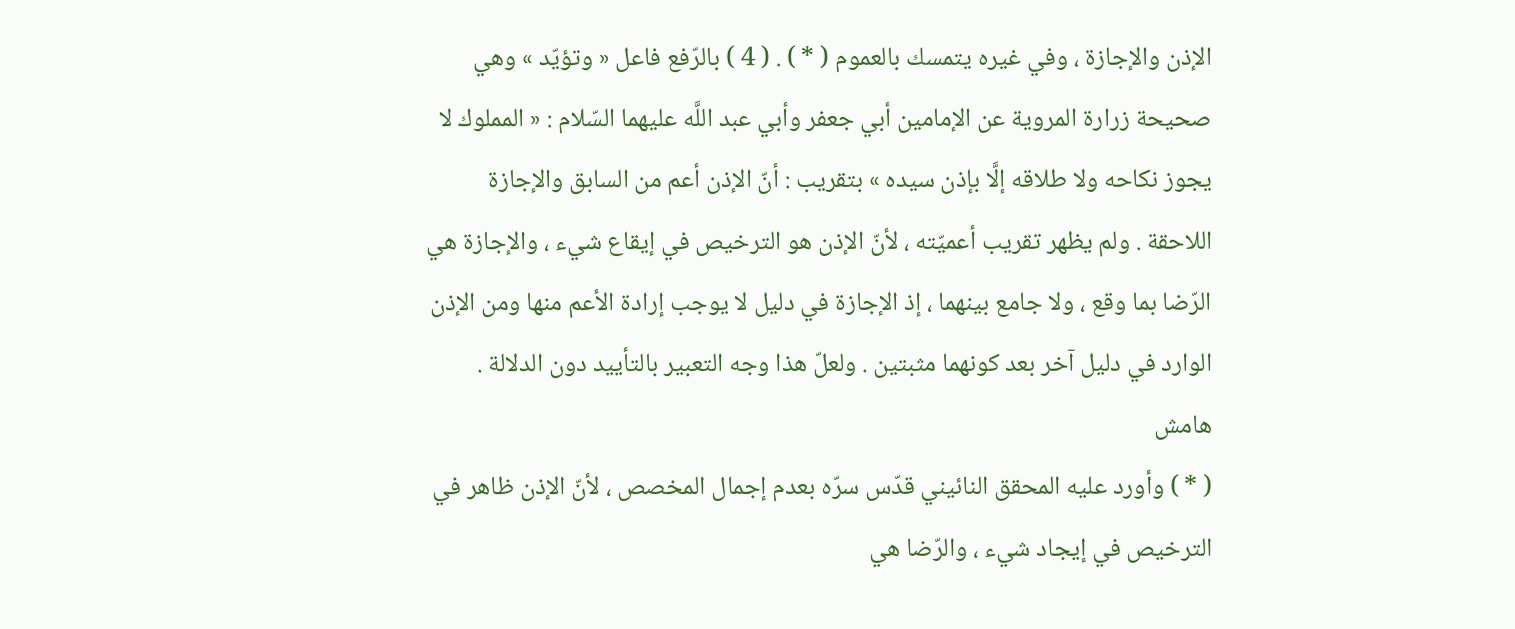الإذن والإجازة ، وفي غيره يتمسك بالعموم ( * ) . ( 4 ) بالرّفع فاعل « وتؤيّد » وهي صحيحة زرارة المروية عن الإمامين أبي جعفر وأبي عبد اللَّه عليهما السّلام : « المملوك لا يجوز نكاحه ولا طلاقه إلَّا بإذن سيده » بتقريب : أنّ الإذن أعم من السابق والإجازة اللاحقة . ولم يظهر تقريب أعميّته ، لأنّ الإذن هو الترخيص في إيقاع شيء ، والإجازة هي الرّضا بما وقع ، ولا جامع بينهما ، إذ الإجازة في دليل لا يوجب إرادة الأعم منها ومن الإذن الوارد في دليل آخر بعد كونهما مثبتين . ولعلّ هذا وجه التعبير بالتأييد دون الدلالة .
هامش
( * ) وأورد عليه المحقق النائيني قدّس سرّه بعدم إجمال المخصص ، لأنّ الإذن ظاهر في الترخيص في إيجاد شيء ، والرّضا هي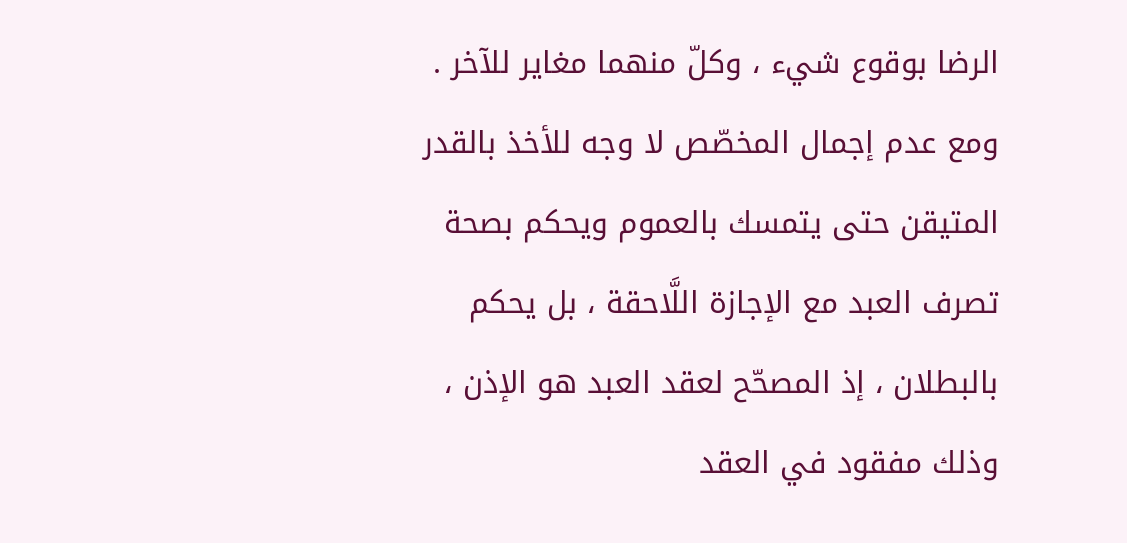الرضا بوقوع شيء ، وكلّ منهما مغاير للآخر . ومع عدم إجمال المخصّص لا وجه للأخذ بالقدر المتيقن حتى يتمسك بالعموم ويحكم بصحة تصرف العبد مع الإجازة اللَّاحقة ، بل يحكم بالبطلان ، إذ المصحّح لعقد العبد هو الإذن ، وذلك مفقود في العقد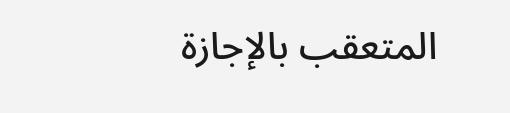المتعقب بالإجازة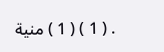. ( 1 ) ( 1 ) منية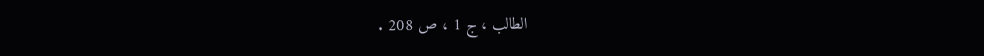الطالب ، ج 1 ، ص 208 .